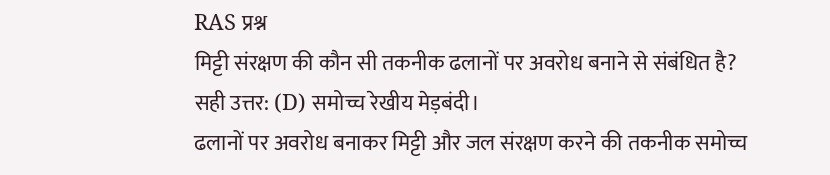RAS प्रश्न
मिट्टी संरक्षण की कौन सी तकनीक ढलानों पर अवरोध बनाने से संबंधित है?
सही उत्तर: (D) समोच्च रेखीय मेड़बंदी।
ढलानों पर अवरोध बनाकर मिट्टी और जल संरक्षण करने की तकनीक समोच्च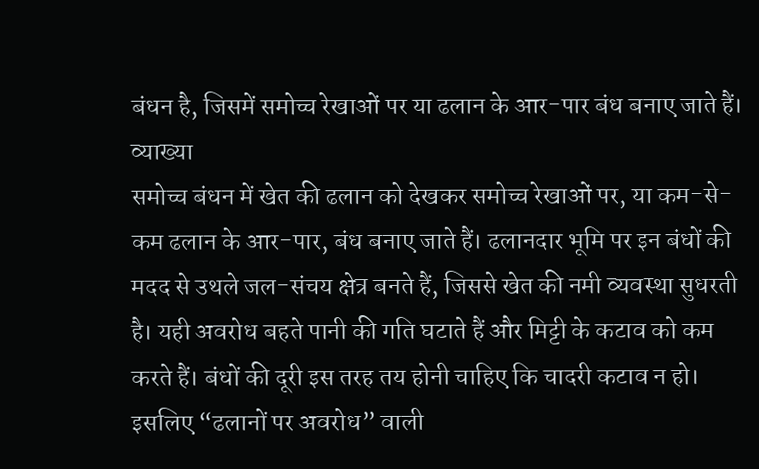बंधन है, जिसमें समोच्च रेखाओं पर या ढलान के आर-पार बंध बनाए जाते हैं।
व्याख्या
समोच्च बंधन में खेत की ढलान को देखकर समोच्च रेखाओं पर, या कम-से-कम ढलान के आर-पार, बंध बनाए जाते हैं। ढलानदार भूमि पर इन बंधों की मदद से उथले जल-संचय क्षेत्र बनते हैं, जिससे खेत की नमी व्यवस्था सुधरती है। यही अवरोध बहते पानी की गति घटाते हैं और मिट्टी के कटाव को कम करते हैं। बंधों की दूरी इस तरह तय होनी चाहिए कि चादरी कटाव न हो। इसलिए “ढलानों पर अवरोध” वाली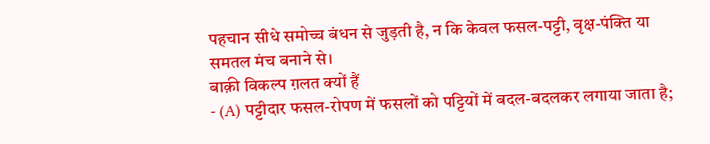पहचान सीधे समोच्च बंधन से जुड़ती है, न कि केवल फसल-पट्टी, वृक्ष-पंक्ति या समतल मंच बनाने से।
बाक़ी विकल्प ग़लत क्यों हैं
- (A) पट्टीदार फसल-रोपण में फसलों को पट्टियों में बदल-बदलकर लगाया जाता है;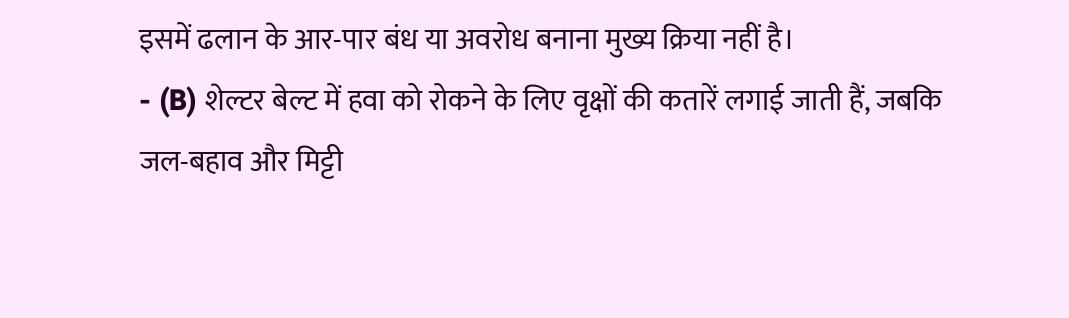इसमें ढलान के आर-पार बंध या अवरोध बनाना मुख्य क्रिया नहीं है।
- (B) शेल्टर बेल्ट में हवा को रोकने के लिए वृक्षों की कतारें लगाई जाती हैं, जबकि जल-बहाव और मिट्टी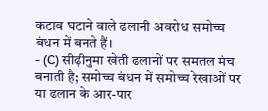कटाव घटाने वाले ढलानी अवरोध समोच्च बंधन में बनते हैं।
- (C) सीढ़ीनुमा खेती ढलानों पर समतल मंच बनाती है; समोच्च बंधन में समोच्च रेखाओं पर या ढलान के आर-पार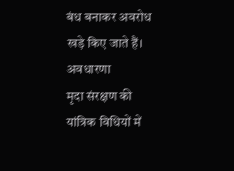बंध बनाकर अवरोध खड़े किए जाते हैं।
अवधारणा
मृदा संरक्षण की यांत्रिक विधियों में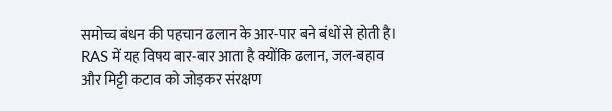समोच्च बंधन की पहचान ढलान के आर-पार बने बंधों से होती है। RAS में यह विषय बार-बार आता है क्योंकि ढलान, जल-बहाव और मिट्टी कटाव को जोड़कर संरक्षण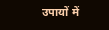उपायों में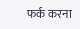फर्क करना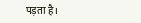पड़ता है।